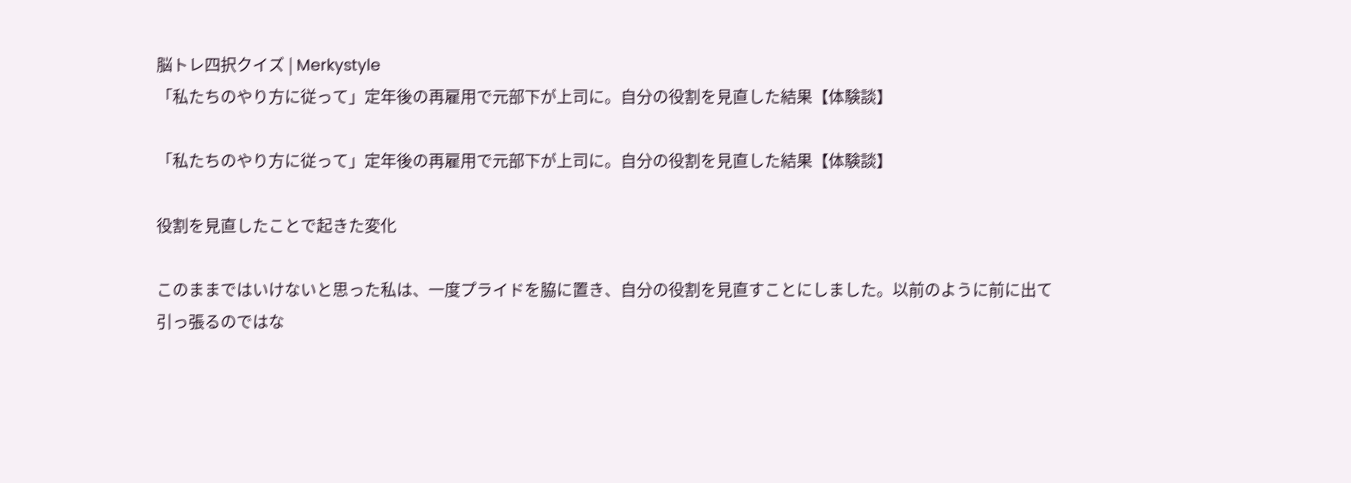脳トレ四択クイズ | Merkystyle
「私たちのやり方に従って」定年後の再雇用で元部下が上司に。自分の役割を見直した結果【体験談】

「私たちのやり方に従って」定年後の再雇用で元部下が上司に。自分の役割を見直した結果【体験談】

役割を見直したことで起きた変化

このままではいけないと思った私は、一度プライドを脇に置き、自分の役割を見直すことにしました。以前のように前に出て引っ張るのではな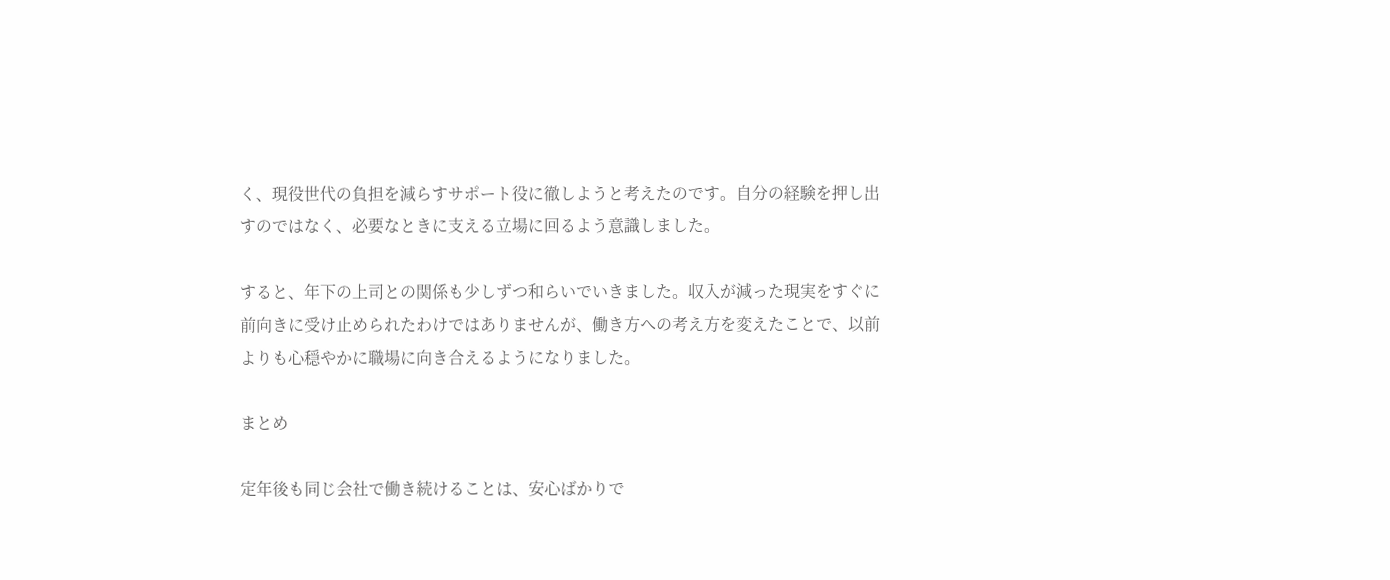く、現役世代の負担を減らすサポート役に徹しようと考えたのです。自分の経験を押し出すのではなく、必要なときに支える立場に回るよう意識しました。

すると、年下の上司との関係も少しずつ和らいでいきました。収入が減った現実をすぐに前向きに受け止められたわけではありませんが、働き方への考え方を変えたことで、以前よりも心穏やかに職場に向き合えるようになりました。

まとめ

定年後も同じ会社で働き続けることは、安心ばかりで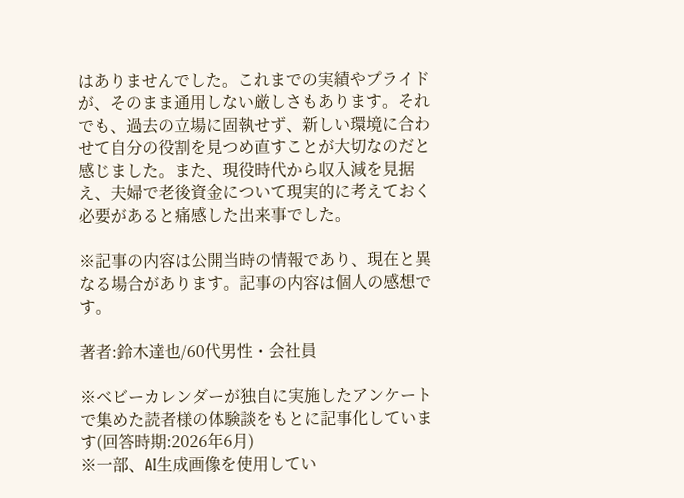はありませんでした。これまでの実績やプライドが、そのまま通用しない厳しさもあります。それでも、過去の立場に固執せず、新しい環境に合わせて自分の役割を見つめ直すことが大切なのだと感じました。また、現役時代から収入減を見据え、夫婦で老後資金について現実的に考えておく必要があると痛感した出来事でした。

※記事の内容は公開当時の情報であり、現在と異なる場合があります。記事の内容は個人の感想です。

著者:鈴木達也/60代男性・会社員

※ベビーカレンダーが独自に実施したアンケートで集めた読者様の体験談をもとに記事化しています(回答時期:2026年6月)
※一部、AI生成画像を使用してい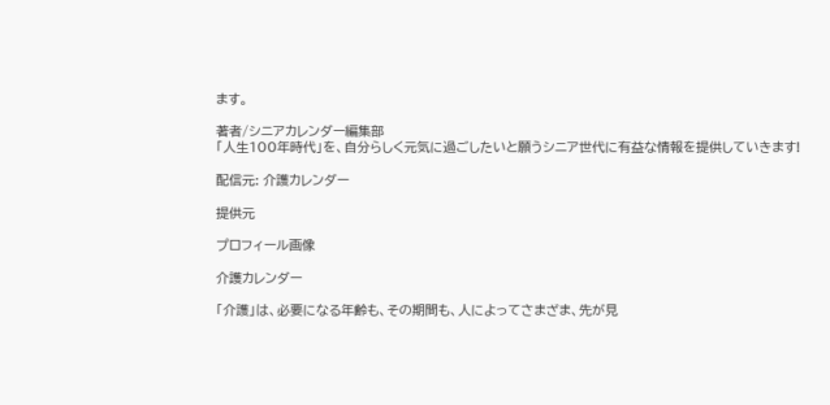ます。

著者/シニアカレンダー編集部
「人生100年時代」を、自分らしく元気に過ごしたいと願うシニア世代に有益な情報を提供していきます!

配信元: 介護カレンダー

提供元

プロフィール画像

介護カレンダー

「介護」は、必要になる年齢も、その期間も、人によってさまざま、先が見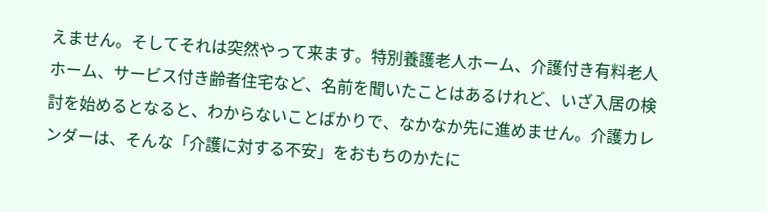えません。そしてそれは突然やって来ます。特別養護老人ホーム、介護付き有料老人ホーム、サービス付き齢者住宅など、名前を聞いたことはあるけれど、いざ入居の検討を始めるとなると、わからないことばかりで、なかなか先に進めません。介護カレンダーは、そんな「介護に対する不安」をおもちのかたに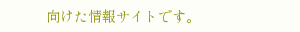向けた情報サイトです。